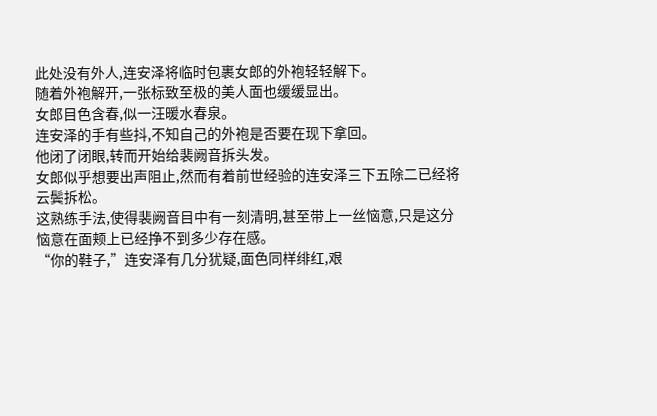此处没有外人,连安泽将临时包裹女郎的外袍轻轻解下。
随着外袍解开,一张标致至极的美人面也缓缓显出。
女郎目色含春,似一汪暖水春泉。
连安泽的手有些抖,不知自己的外袍是否要在现下拿回。
他闭了闭眼,转而开始给裴阙音拆头发。
女郎似乎想要出声阻止,然而有着前世经验的连安泽三下五除二已经将云鬓拆松。
这熟练手法,使得裴阙音目中有一刻清明,甚至带上一丝恼意,只是这分恼意在面颊上已经挣不到多少存在感。
“你的鞋子,”连安泽有几分犹疑,面色同样绯红,艰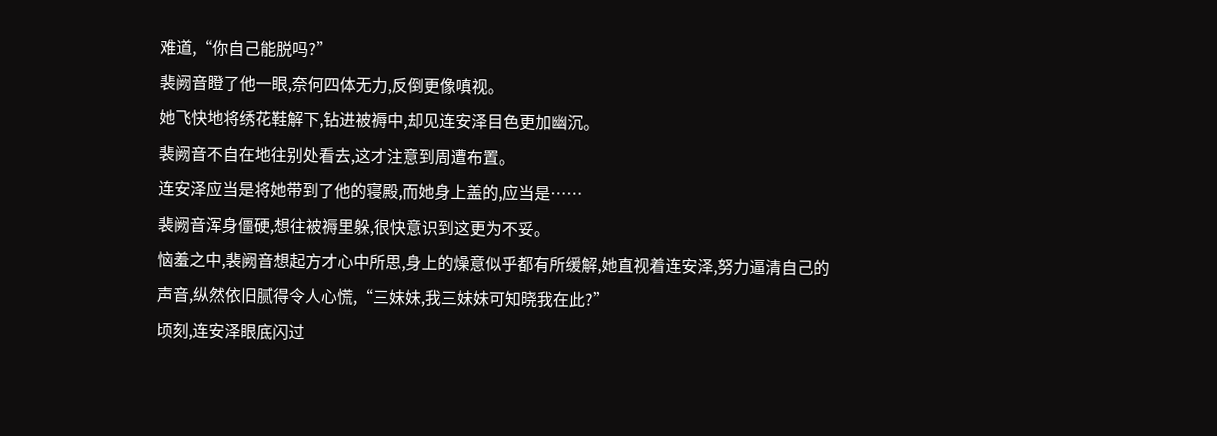难道,“你自己能脱吗?”
裴阙音瞪了他一眼,奈何四体无力,反倒更像嗔视。
她飞快地将绣花鞋解下,钻进被褥中,却见连安泽目色更加幽沉。
裴阙音不自在地往别处看去,这才注意到周遭布置。
连安泽应当是将她带到了他的寝殿,而她身上盖的,应当是……
裴阙音浑身僵硬,想往被褥里躲,很快意识到这更为不妥。
恼羞之中,裴阙音想起方才心中所思,身上的燥意似乎都有所缓解,她直视着连安泽,努力逼清自己的声音,纵然依旧腻得令人心慌,“三妹妹,我三妹妹可知晓我在此?”
顷刻,连安泽眼底闪过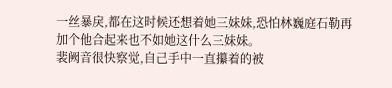一丝暴戾,都在这时候还想着她三妹妹,恐怕林巍庭石勒再加个他合起来也不如她这什么三妹妹。
裴阙音很快察觉,自己手中一直攥着的被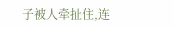子被人牵扯住,连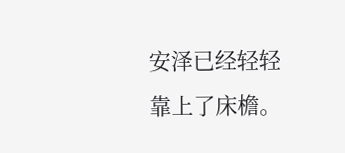安泽已经轻轻靠上了床檐。